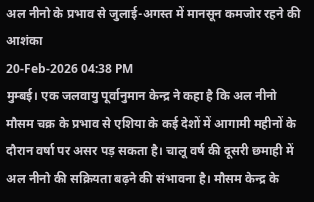अल नीनो के प्रभाव से जुलाई-अगस्त में मानसून कमजोर रहने की आशंका
20-Feb-2026 04:38 PM
मुम्बई। एक जलवायु पूर्वानुमान केन्द्र ने कहा है कि अल नीनो मौसम चक्र के प्रभाव से एशिया के कई देशों में आगामी महीनों के दौरान वर्षा पर असर पड़ सकता है। चालू वर्ष की दूसरी छमाही में अल नीनो की सक्रियता बढ़ने की संभावना है। मौसम केन्द्र के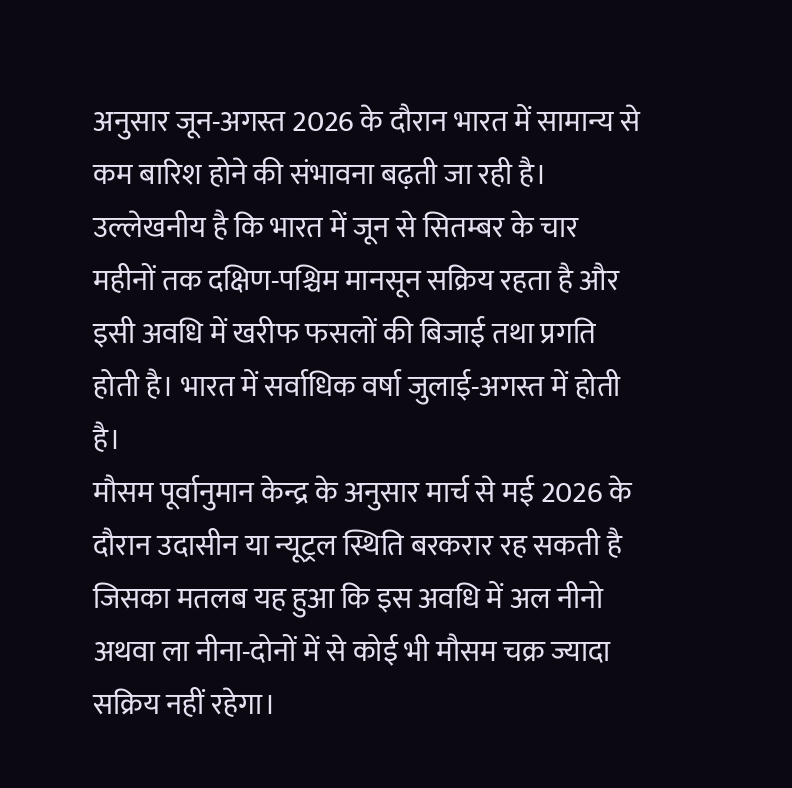अनुसार जून-अगस्त 2026 के दौरान भारत में सामान्य से कम बारिश होने की संभावना बढ़ती जा रही है।
उल्लेखनीय है कि भारत में जून से सितम्बर के चार महीनों तक दक्षिण-पश्चिम मानसून सक्रिय रहता है और इसी अवधि में खरीफ फसलों की बिजाई तथा प्रगति होती है। भारत में सर्वाधिक वर्षा जुलाई-अगस्त में होती है।
मौसम पूर्वानुमान केन्द्र के अनुसार मार्च से मई 2026 के दौरान उदासीन या न्यूट्रल स्थिति बरकरार रह सकती है जिसका मतलब यह हुआ कि इस अवधि में अल नीनो अथवा ला नीना-दोनों में से कोई भी मौसम चक्र ज्यादा सक्रिय नहीं रहेगा।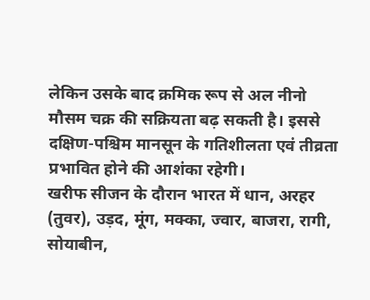लेकिन उसके बाद क्रमिक रूप से अल नीनो मौसम चक्र की सक्रियता बढ़ सकती है। इससे दक्षिण-पश्चिम मानसून के गतिशीलता एवं तीव्रता प्रभावित होने की आशंका रहेगी।
खरीफ सीजन के दौरान भारत में धान, अरहर (तुवर), उड़द, मूंग, मक्का, ज्वार, बाजरा, रागी, सोयाबीन,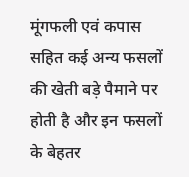मूंगफली एवं कपास सहित कई अन्य फसलों की खेती बड़े पैमाने पर होती है और इन फसलों के बेहतर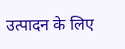उत्पादन के लिए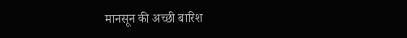मानसून की अच्छी बारिश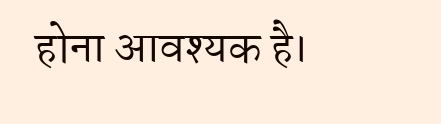होना आवश्यक है।